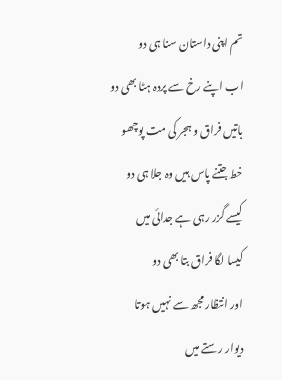تم اپنی داستان سنا ہی دو
اب اپنے رخ سے پردہ ہٹا بھی دو
باتیں فراق و ہجر کی مت پوچھو
خط جتنے پاس ہیں وہ جلا ہی دو
کیسے گزر رہی ہے جدائی میں
کیسا لگا فراق بتا بھی دو
اور انتظار مجھ سے نہیں ہوتا
دیوار رستے میں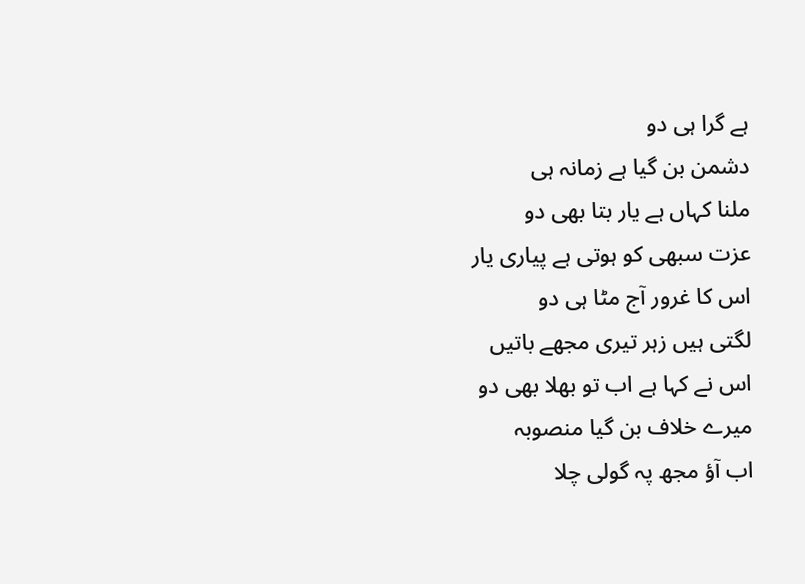ہے گرا ہی دو
دشمن بن گیا ہے زمانہ ہی
ملنا کہاں ہے یار بتا بھی دو
عزت سبھی کو ہوتی ہے پیاری یار
اس کا غرور آج مٹا ہی دو
لگتی ہیں زہر تیری مجھے باتیں
اس نے کہا ہے اب تو بھلا بھی دو
میرے خلاف بن گیا منصوبہ
اب آؤ مجھ پہ گولی چلا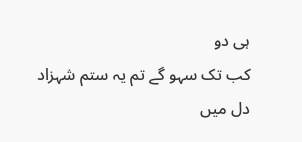ہی دو
کب تک سہو گے تم یہ ستم شہزاد
دل میں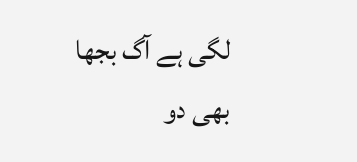لگی ہے آگ بجھا بھی دو